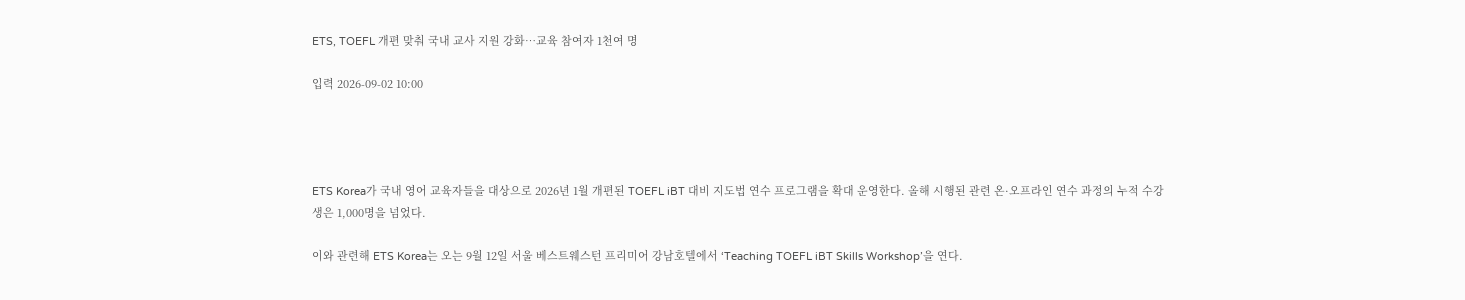ETS, TOEFL 개편 맞춰 국내 교사 지원 강화…교육 참여자 1천여 명

입력 2026-09-02 10:00




ETS Korea가 국내 영어 교육자들을 대상으로 2026년 1월 개편된 TOEFL iBT 대비 지도법 연수 프로그램을 확대 운영한다. 올해 시행된 관련 온·오프라인 연수 과정의 누적 수강생은 1,000명을 넘었다.

이와 관련해 ETS Korea는 오는 9월 12일 서울 베스트웨스턴 프리미어 강남호텔에서 ‘Teaching TOEFL iBT Skills Workshop’을 연다.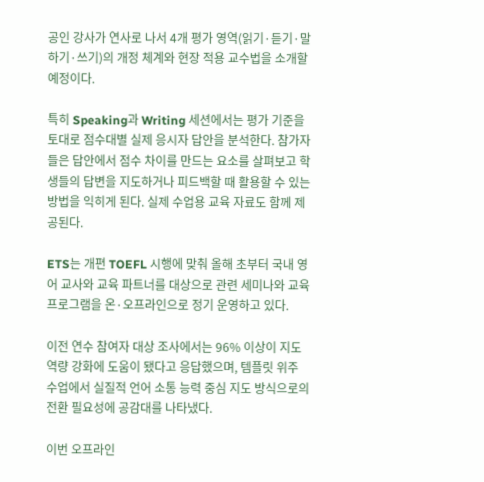공인 강사가 연사로 나서 4개 평가 영역(읽기·듣기·말하기·쓰기)의 개정 체계와 현장 적용 교수법을 소개할 예정이다.

특히 Speaking과 Writing 세션에서는 평가 기준을 토대로 점수대별 실제 응시자 답안을 분석한다. 참가자들은 답안에서 점수 차이를 만드는 요소를 살펴보고 학생들의 답변을 지도하거나 피드백할 때 활용할 수 있는 방법을 익히게 된다. 실제 수업용 교육 자료도 함께 제공된다.

ETS는 개편 TOEFL 시행에 맞춰 올해 초부터 국내 영어 교사와 교육 파트너를 대상으로 관련 세미나와 교육 프로그램을 온·오프라인으로 정기 운영하고 있다.

이전 연수 참여자 대상 조사에서는 96% 이상이 지도 역량 강화에 도움이 됐다고 응답했으며, 템플릿 위주 수업에서 실질적 언어 소통 능력 중심 지도 방식으로의 전환 필요성에 공감대를 나타냈다.

이번 오프라인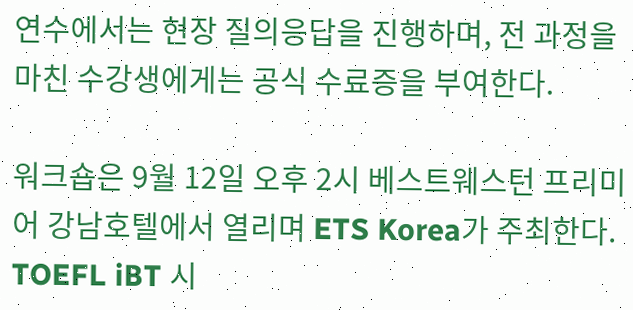연수에서는 현장 질의응답을 진행하며, 전 과정을 마친 수강생에게는 공식 수료증을 부여한다.

워크숍은 9월 12일 오후 2시 베스트웨스턴 프리미어 강남호텔에서 열리며 ETS Korea가 주최한다. TOEFL iBT 시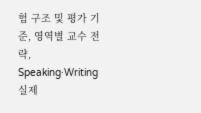험 구조 및 평가 기준, 영역별 교수 전략, Speaking·Writing 실제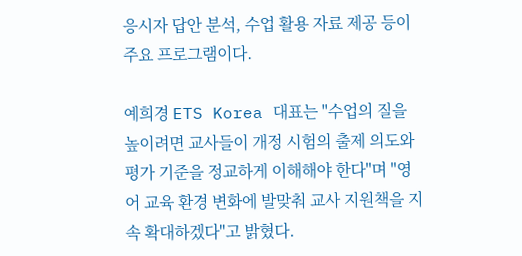응시자 답안 분석, 수업 활용 자료 제공 등이 주요 프로그램이다.

예희경 ETS Korea 대표는 "수업의 질을 높이려면 교사들이 개정 시험의 출제 의도와 평가 기준을 정교하게 이해해야 한다"며 "영어 교육 환경 변화에 발맞춰 교사 지원책을 지속 확대하겠다"고 밝혔다.